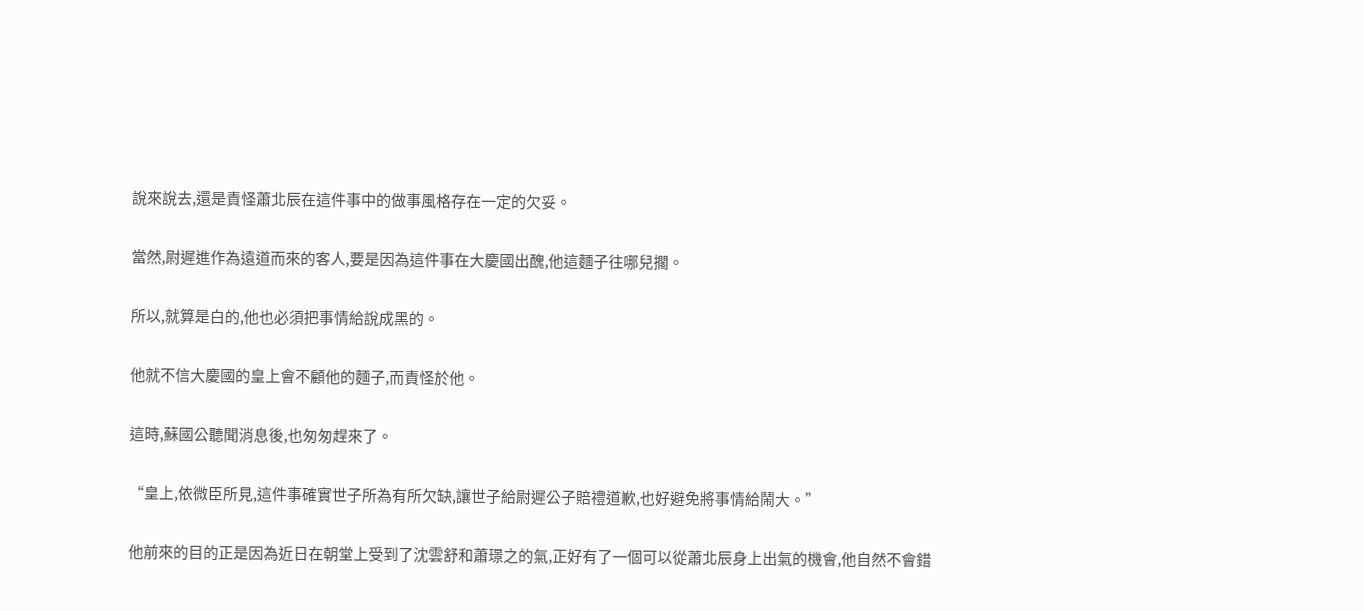說來說去,還是責怪蕭北辰在這件事中的做事風格存在一定的欠妥。

當然,尉遲進作為遠道而來的客人,要是因為這件事在大慶國出醜,他這麵子往哪兒擱。

所以,就算是白的,他也必須把事情給說成黑的。

他就不信大慶國的皇上會不顧他的麵子,而責怪於他。

這時,蘇國公聽聞消息後,也匆匆趕來了。

“皇上,依微臣所見,這件事確實世子所為有所欠缺,讓世子給尉遲公子賠禮道歉,也好避免將事情給鬧大。”

他前來的目的正是因為近日在朝堂上受到了沈雲舒和蕭璟之的氣,正好有了一個可以從蕭北辰身上出氣的機會,他自然不會錯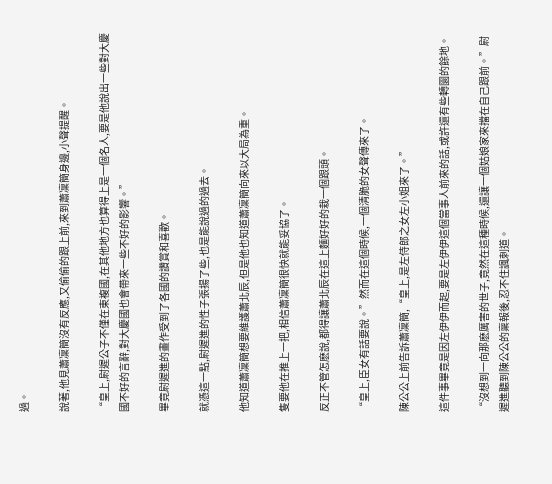過。

說著,他見蕭凜簡沒有反應,又偷偷的跟上前,來到蕭凜簡身邊,小聲提醒。

“皇上,尉遲公子不僅在東複國,在其他地方也算得上是一個名人,要是他說出一些對大慶國不好的言辭,對大慶國也會帶來一些不好的影響。”

畢竟尉遲進的畫作受到了各國的讚賞和喜歡。

就憑這一點,尉遲進的性子張揚了些,也是能說過的過去。

他知道蕭凜簡想要維護蕭北辰,但是他也知道蕭凜簡向來以大局為重。

隻要他在推上一把,相信蕭凜簡很快就能妥協了。

反正不管怎麽說,都得讓蕭北辰在這上麵好好的栽一個跟頭。

“皇上,臣女有話要說。”然而在這個時候,一個清脆的女聲傳來了。

陳公公上前告訴蕭凜簡,“皇上,是左侍郎之女左小姐來了。”

這件事畢竟是因左伊伊而起,要是左伊伊這個當事人前來的話,或許還有些轉圜的餘地。

“沒想到一向那麽厲害的世子,竟然在這種時候,還讓一個姑娘家來擋在自己跟前。”尉遲進聽到陳公公的稟報後,忍不住諷刺道。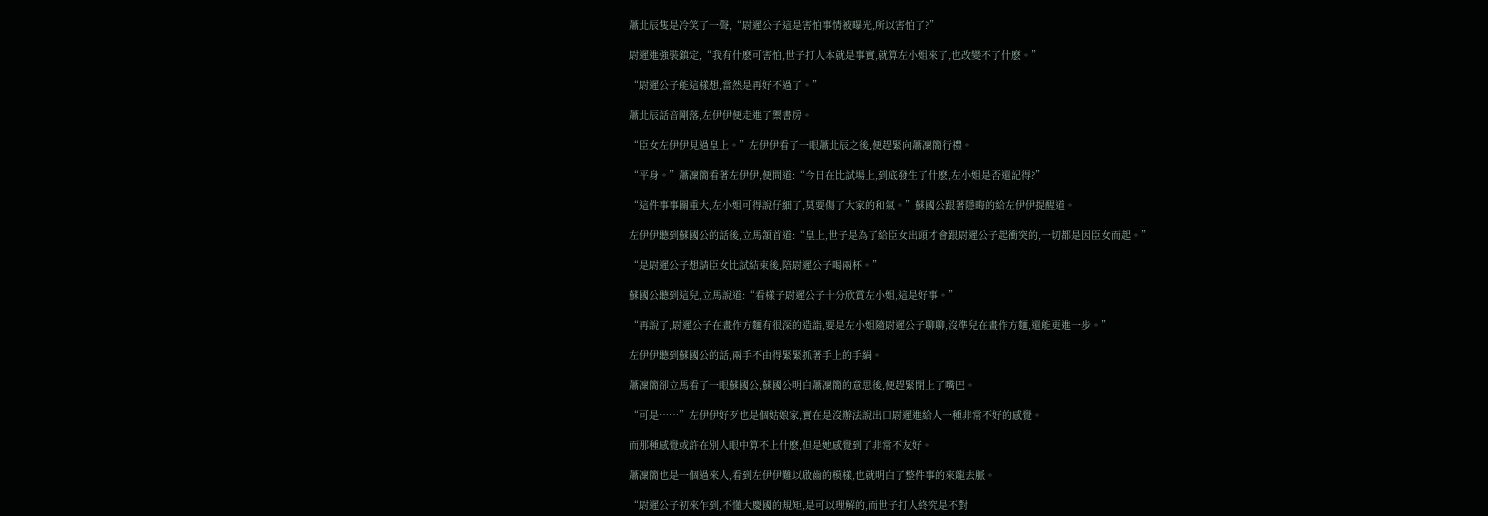蕭北辰隻是冷笑了一聲,“尉遲公子這是害怕事情被曝光,所以害怕了?”

尉遲進強裝鎮定,“我有什麽可害怕,世子打人本就是事實,就算左小姐來了,也改變不了什麽。”

“尉遲公子能這樣想,當然是再好不過了。”

蕭北辰話音剛落,左伊伊便走進了禦書房。

“臣女左伊伊見過皇上。”左伊伊看了一眼蕭北辰之後,便趕緊向蕭凜簡行禮。

“平身。”蕭凜簡看著左伊伊,便問道:“今日在比試場上,到底發生了什麽,左小姐是否還記得?”

“這件事事關重大,左小姐可得說仔細了,莫要傷了大家的和氣。”蘇國公跟著隱晦的給左伊伊提醒道。

左伊伊聽到蘇國公的話後,立馬頷首道:“皇上,世子是為了給臣女出頭才會跟尉遲公子起衝突的,一切都是因臣女而起。”

“是尉遲公子想請臣女比試結束後,陪尉遲公子喝兩杯。”

蘇國公聽到這兒,立馬說道:“看樣子尉遲公子十分欣賞左小姐,這是好事。”

“再說了,尉遲公子在畫作方麵有很深的造詣,要是左小姐隨尉遲公子聊聊,沒準兒在畫作方麵,還能更進一步。”

左伊伊聽到蘇國公的話,兩手不由得緊緊抓著手上的手絹。

蕭凜簡卻立馬看了一眼蘇國公,蘇國公明白蕭凜簡的意思後,便趕緊閉上了嘴巴。

“可是……”左伊伊好歹也是個姑娘家,實在是沒辦法說出口尉遲進給人一種非常不好的感覺。

而那種感覺或許在別人眼中算不上什麽,但是她感覺到了非常不友好。

蕭凜簡也是一個過來人,看到左伊伊難以啟齒的模樣,也就明白了整件事的來龍去脈。

“尉遲公子初來乍到,不懂大慶國的規矩,是可以理解的,而世子打人終究是不對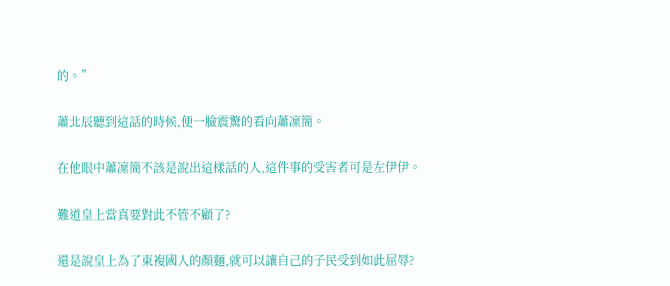的。”

蕭北辰聽到這話的時候,便一臉震驚的看向蕭凜簡。

在他眼中蕭凜簡不該是說出這樣話的人,這件事的受害者可是左伊伊。

難道皇上當真要對此不管不顧了?

還是說皇上為了東複國人的顏麵,就可以讓自己的子民受到如此屈辱?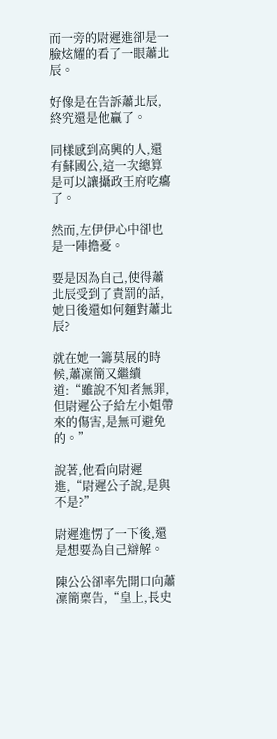而一旁的尉遲進卻是一臉炫耀的看了一眼蕭北辰。

好像是在告訴蕭北辰,終究還是他贏了。

同樣感到高興的人,還有蘇國公,這一次總算是可以讓攝政王府吃癟了。

然而,左伊伊心中卻也是一陣擔憂。

要是因為自己,使得蕭北辰受到了責罰的話,她日後還如何麵對蕭北辰?

就在她一籌莫展的時候,蕭凜簡又繼續道:“雖說不知者無罪,但尉遲公子給左小姐帶來的傷害,是無可避免的。”

說著,他看向尉遲進,“尉遲公子說,是與不是?”

尉遲進愣了一下後,還是想要為自己辯解。

陳公公卻率先開口向蕭凜簡稟告,“皇上,長史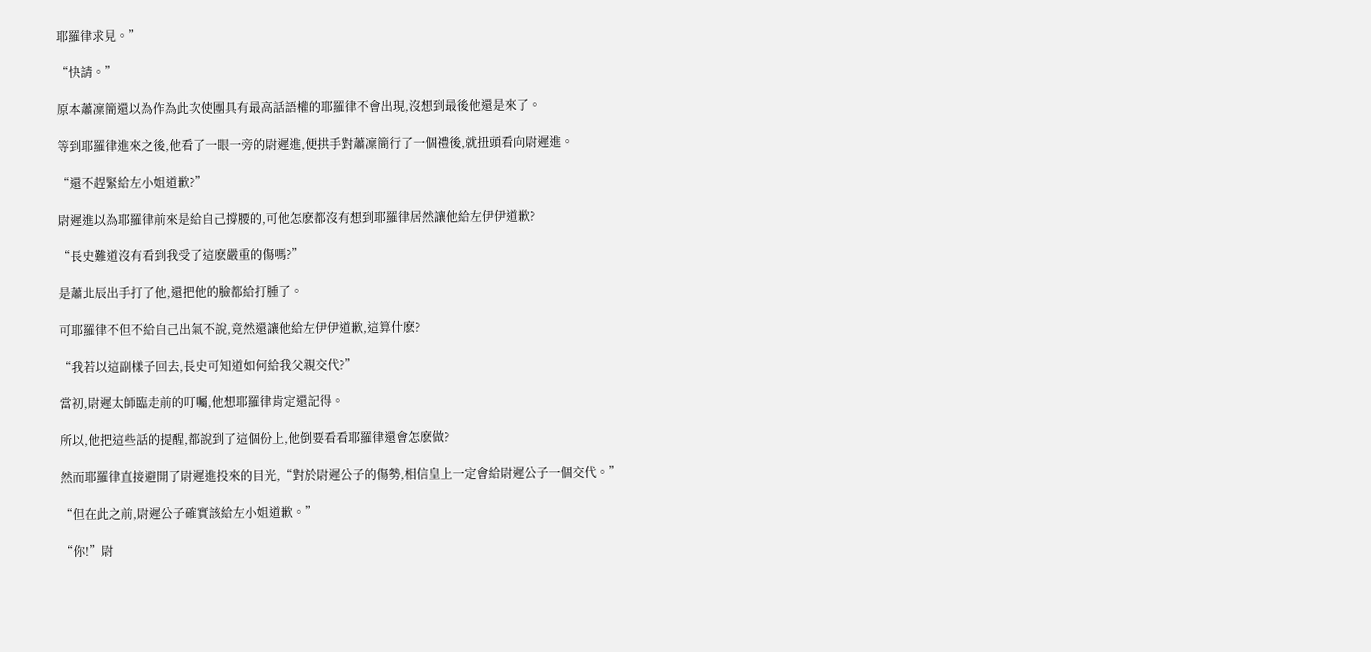耶羅律求見。”

“快請。”

原本蕭凜簡還以為作為此次使團具有最高話語權的耶羅律不會出現,沒想到最後他還是來了。

等到耶羅律進來之後,他看了一眼一旁的尉遲進,便拱手對蕭凜簡行了一個禮後,就扭頭看向尉遲進。

“還不趕緊給左小姐道歉?”

尉遲進以為耶羅律前來是給自己撐腰的,可他怎麽都沒有想到耶羅律居然讓他給左伊伊道歉?

“長史難道沒有看到我受了這麽嚴重的傷嗎?”

是蕭北辰出手打了他,還把他的臉都給打腫了。

可耶羅律不但不給自己出氣不說,竟然還讓他給左伊伊道歉,這算什麽?

“我若以這副樣子回去,長史可知道如何給我父親交代?”

當初,尉遲太師臨走前的叮囑,他想耶羅律肯定還記得。

所以,他把這些話的提醒,都說到了這個份上,他倒要看看耶羅律還會怎麽做?

然而耶羅律直接避開了尉遲進投來的目光,“對於尉遲公子的傷勢,相信皇上一定會給尉遲公子一個交代。”

“但在此之前,尉遲公子確實該給左小姐道歉。”

“你!”尉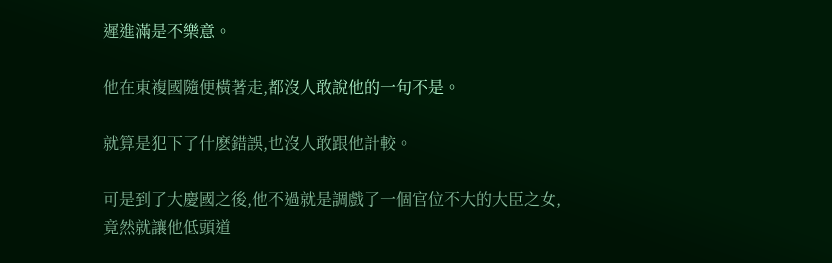遲進滿是不樂意。

他在東複國隨便橫著走,都沒人敢說他的一句不是。

就算是犯下了什麽錯誤,也沒人敢跟他計較。

可是到了大慶國之後,他不過就是調戲了一個官位不大的大臣之女,竟然就讓他低頭道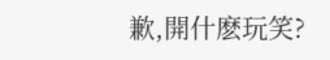歉,開什麽玩笑?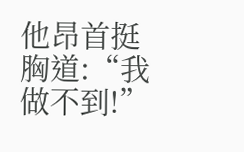他昂首挺胸道:“我做不到!”